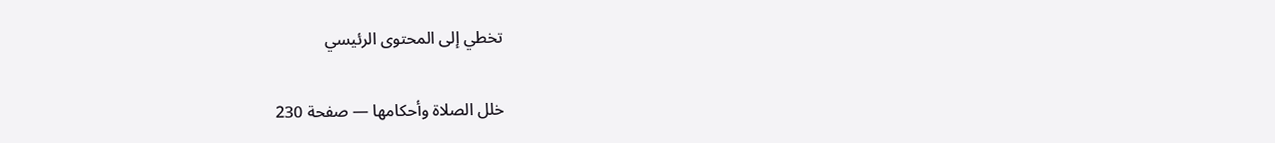تخطي إلى المحتوى الرئيسي

خلل الصلاة وأحكامها — صفحة 230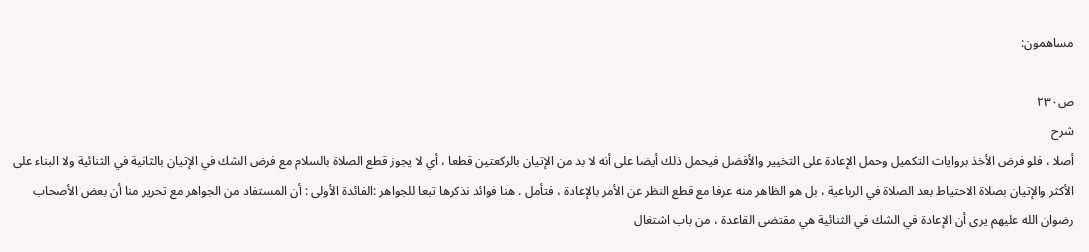مساهمون:

ص٢٣٠
شرح
أصلا ، فلو فرض الأخذ بروايات التكميل وحمل الإعادة على التخيير والأفضل فيحمل ذلك أيضا على أنه لا بد من الإتيان بالركعتين قطعا ، أي لا يجوز قطع الصلاة بالسلام مع فرض الشك في الإتيان بالثانية في الثنائية ولا البناء على الأكثر والإتيان بصلاة الاحتياط بعد الصلاة في الرباعية ، بل هو الظاهر منه عرفا مع قطع النظر عن الأمر بالإعادة ، فتأمل . هنا فوائد نذكرها تبعا للجواهر :الفائدة الأولى : أن المستفاد من الجواهر مع تحرير منا أن بعض الأصحاب رضوان الله عليهم يرى أن الإعادة في الشك في الثنائية هي مقتضى القاعدة ، من باب اشتغال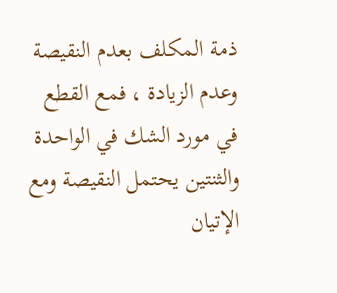ذمة المكلف بعدم النقيصة وعدم الزيادة ، فمع القطع في مورد الشك في الواحدة والثنتين يحتمل النقيصة ومع الإتيان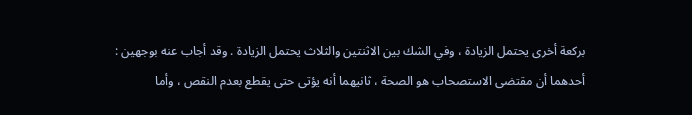بركعة أخرى يحتمل الزيادة ، وفي الشك بين الاثنتين والثلاث يحتمل الزيادة . وقد أجاب عنه بوجهين : أحدهما أن مقتضى الاستصحاب هو الصحة ، ثانيهما أنه يؤتى حتى يقطع بعدم النقص ، وأما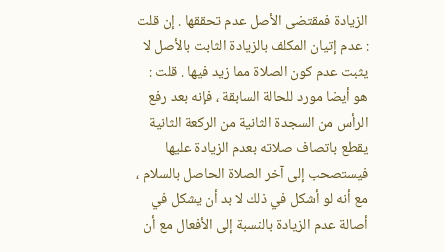الزيادة فمقتضى الأصل عدم تحققها . إن قلت : عدم إتيان المكلف بالزيادة الثابت بالأصل لا يثبت عدم كون الصلاة مما زيد فيها . قلت : هو أيضا مورد للحالة السابقة ، فإنه بعد رفع الرأس من السجدة الثانية من الركعة الثانية يقطع باتصاف صلاته بعدم الزيادة عليها فيستصحب إلى آخر الصلاة الحاصل بالسلام ، مع أنه لو أشكل في ذلك لا بد أن يشكل في أصالة عدم الزيادة بالنسبة إلى الأفعال مع أن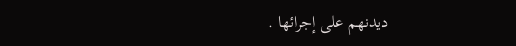ديدنهم على إجرائها .